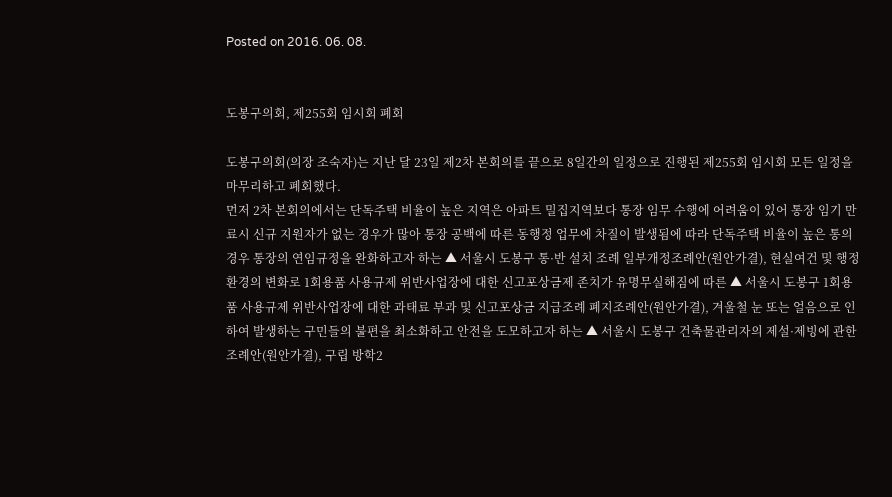Posted on 2016. 06. 08.


도봉구의회, 제255회 임시회 폐회

도봉구의회(의장 조숙자)는 지난 달 23일 제2차 본회의를 끝으로 8일간의 일정으로 진행된 제255회 임시회 모든 일정을 마무리하고 폐회했다.
먼저 2차 본회의에서는 단독주택 비율이 높은 지역은 아파트 밀집지역보다 통장 임무 수행에 어려움이 있어 통장 임기 만료시 신규 지원자가 없는 경우가 많아 통장 공백에 따른 동행정 업무에 차질이 발생됨에 따라 단독주택 비율이 높은 통의 경우 통장의 연임규정을 완화하고자 하는 ▲ 서울시 도봉구 통·반 설치 조례 일부개정조례안(원안가결), 현실여건 및 행정환경의 변화로 1회용품 사용규제 위반사업장에 대한 신고포상금제 존치가 유명무실해짐에 따른 ▲ 서울시 도봉구 1회용품 사용규제 위반사업장에 대한 과태료 부과 및 신고포상금 지급조례 폐지조례안(원안가결), 겨울철 눈 또는 얼음으로 인하여 발생하는 구민들의 불편을 최소화하고 안전을 도모하고자 하는 ▲ 서울시 도봉구 건축물관리자의 제설·제빙에 관한 조례안(원안가결), 구립 방학2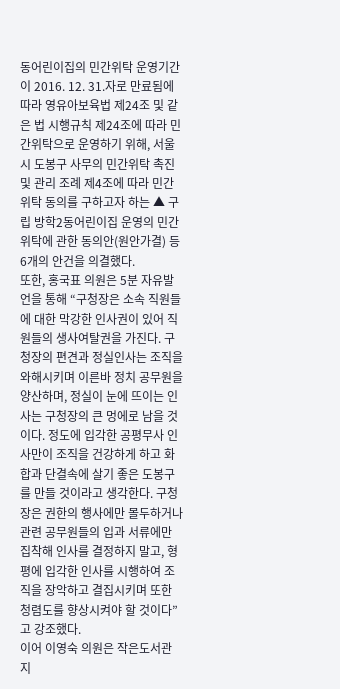동어린이집의 민간위탁 운영기간이 2016. 12. 31.자로 만료됨에 따라 영유아보육법 제24조 및 같은 법 시행규칙 제24조에 따라 민간위탁으로 운영하기 위해, 서울시 도봉구 사무의 민간위탁 촉진 및 관리 조례 제4조에 따라 민간위탁 동의를 구하고자 하는 ▲ 구립 방학2동어린이집 운영의 민간위탁에 관한 동의안(원안가결) 등 6개의 안건을 의결했다.
또한, 홍국표 의원은 5분 자유발언을 통해 “구청장은 소속 직원들에 대한 막강한 인사권이 있어 직원들의 생사여탈권을 가진다. 구청장의 편견과 정실인사는 조직을 와해시키며 이른바 정치 공무원을 양산하며, 정실이 눈에 뜨이는 인사는 구청장의 큰 멍에로 남을 것이다. 정도에 입각한 공평무사 인사만이 조직을 건강하게 하고 화합과 단결속에 살기 좋은 도봉구를 만들 것이라고 생각한다. 구청장은 권한의 행사에만 몰두하거나 관련 공무원들의 입과 서류에만 집착해 인사를 결정하지 말고, 형평에 입각한 인사를 시행하여 조직을 장악하고 결집시키며 또한 청렴도를 향상시켜야 할 것이다”고 강조했다.
이어 이영숙 의원은 작은도서관 지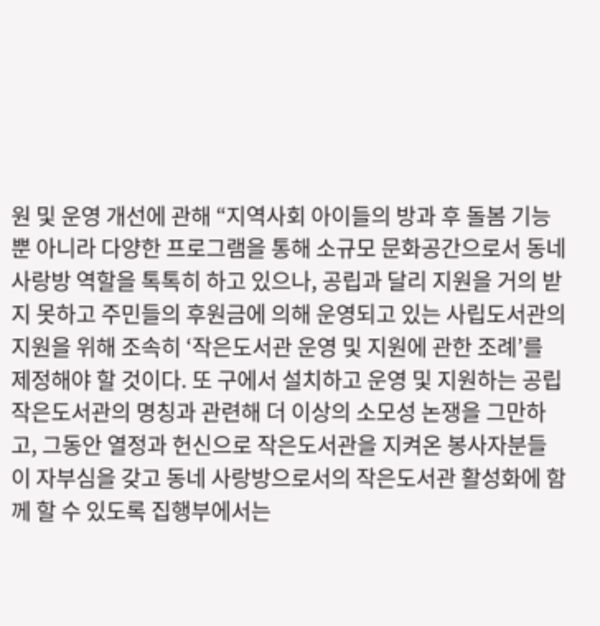원 및 운영 개선에 관해 “지역사회 아이들의 방과 후 돌봄 기능뿐 아니라 다양한 프로그램을 통해 소규모 문화공간으로서 동네 사랑방 역할을 톡톡히 하고 있으나, 공립과 달리 지원을 거의 받지 못하고 주민들의 후원금에 의해 운영되고 있는 사립도서관의 지원을 위해 조속히 ‘작은도서관 운영 및 지원에 관한 조례’를 제정해야 할 것이다. 또 구에서 설치하고 운영 및 지원하는 공립 작은도서관의 명칭과 관련해 더 이상의 소모성 논쟁을 그만하고, 그동안 열정과 헌신으로 작은도서관을 지켜온 봉사자분들이 자부심을 갖고 동네 사랑방으로서의 작은도서관 활성화에 함께 할 수 있도록 집행부에서는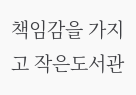책임감을 가지고 작은도서관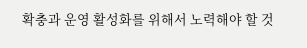확충과 운영 활성화를 위해서 노력해야 할 것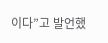이다”고 발언했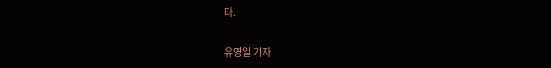다.

유영일 기자